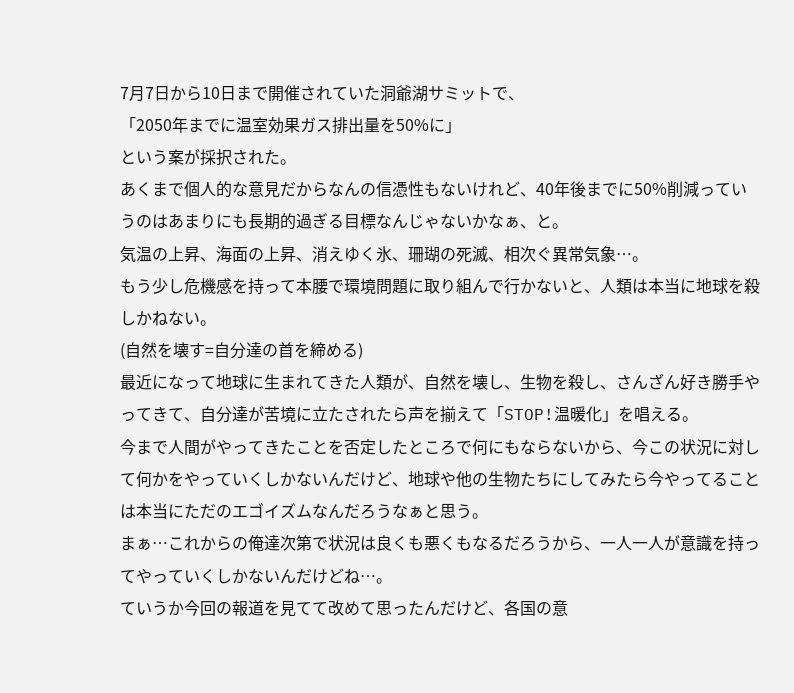7月7日から10日まで開催されていた洞爺湖サミットで、
「2050年までに温室効果ガス排出量を50%に」
という案が採択された。
あくまで個人的な意見だからなんの信憑性もないけれど、40年後までに50%削減っていうのはあまりにも長期的過ぎる目標なんじゃないかなぁ、と。
気温の上昇、海面の上昇、消えゆく氷、珊瑚の死滅、相次ぐ異常気象…。
もう少し危機感を持って本腰で環境問題に取り組んで行かないと、人類は本当に地球を殺しかねない。
(自然を壊す=自分達の首を締める)
最近になって地球に生まれてきた人類が、自然を壊し、生物を殺し、さんざん好き勝手やってきて、自分達が苦境に立たされたら声を揃えて「STOP!温暖化」を唱える。
今まで人間がやってきたことを否定したところで何にもならないから、今この状況に対して何かをやっていくしかないんだけど、地球や他の生物たちにしてみたら今やってることは本当にただのエゴイズムなんだろうなぁと思う。
まぁ…これからの俺達次第で状況は良くも悪くもなるだろうから、一人一人が意識を持ってやっていくしかないんだけどね…。
ていうか今回の報道を見てて改めて思ったんだけど、各国の意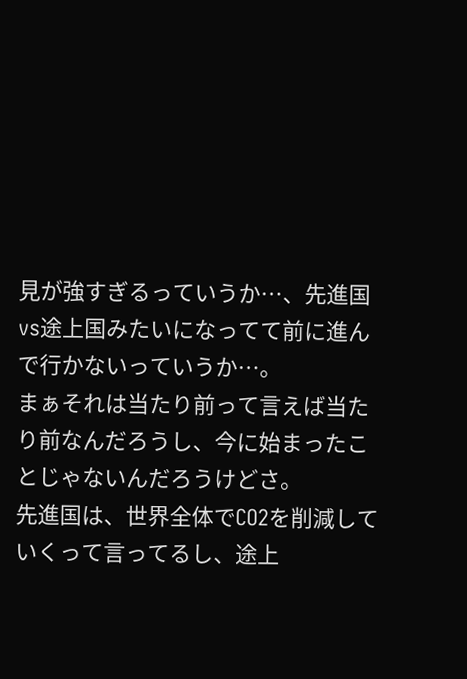見が強すぎるっていうか…、先進国vs途上国みたいになってて前に進んで行かないっていうか…。
まぁそれは当たり前って言えば当たり前なんだろうし、今に始まったことじゃないんだろうけどさ。
先進国は、世界全体でCO2を削減していくって言ってるし、途上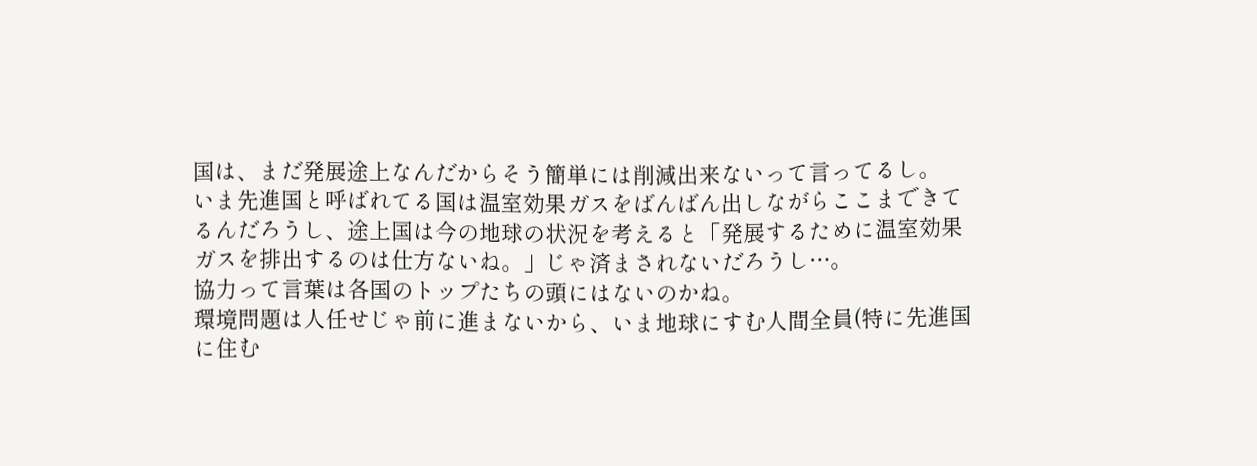国は、まだ発展途上なんだからそう簡単には削減出来ないって言ってるし。
いま先進国と呼ばれてる国は温室効果ガスをばんばん出しながらここまできてるんだろうし、途上国は今の地球の状況を考えると「発展するために温室効果ガスを排出するのは仕方ないね。」じゃ済まされないだろうし…。
協力って言葉は各国のトップたちの頭にはないのかね。
環境問題は人任せじゃ前に進まないから、いま地球にすむ人間全員(特に先進国に住む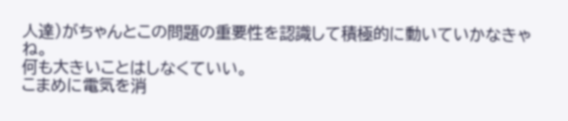人達)がちゃんとこの問題の重要性を認識して積極的に動いていかなきゃね。
何も大きいことはしなくていい。
こまめに電気を消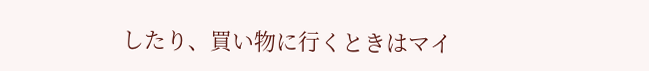したり、買い物に行くときはマイ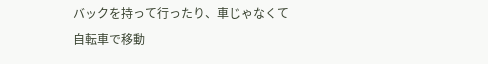バックを持って行ったり、車じゃなくて自転車で移動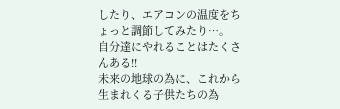したり、エアコンの温度をちょっと調節してみたり…。
自分達にやれることはたくさんある!!
未来の地球の為に、これから生まれくる子供たちの為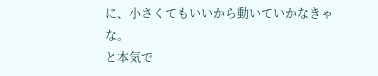に、小さくてもいいから動いていかなきゃな。
と本気で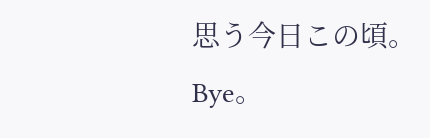思う今日この頃。
Bye。